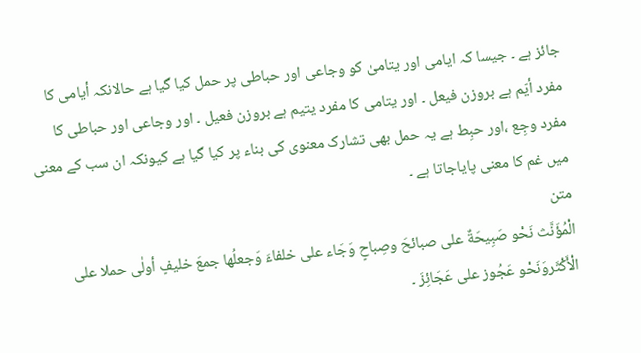جائز ہے ۔ جیسا کہ ایامی اور یتامیٰ کو وجاعی اور حباطی پر حمل کیا گیا ہے حالانکہ أیامی کا مفرد أیّم ہے بروزن فیعل ۔ اور یتامی کا مفرد یتیم ہے بروزن فعیل ۔ اور وجاعی اور حباطی کا مفرد وجِع ،اور حبِط ہے یہ حمل بھی تشارک معنوی کی بناء پر کیا گیا ہے کیونکہ ان سب کے معنی میں غم کا معنی پایاجاتا ہے ۔
متن
الْمُؤَنَّث نَحْو صَبِيحَةٌ على صبائحَ وصِباحٍ وَجَاء علی خلفاءَ وَجعلُها جمعَ خليفٍ أولٰى حملا على الْأَكْثَروَنَحْو عَجُوز على عَجَائِزَ ۔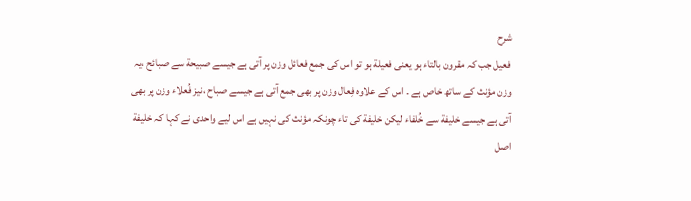شرح
فعیل جب کہ مقرون بالتاء ہو یعنی فعیلة ہو تو اس کی جمع فعائل وزن پر آتی ہے جیسے صبیحة سے صبائح ،یہ وزن مؤنث کے ساتھ خاص ہے ۔ اس کے علاوہ فِعال وزن پر بھی جمع آتی ہے جیسے صباح ،نیز فُعلاء وزن پر بھی آتی ہے جیسے خلیفة سے خُلفاء لیکن خلیفة کی تاء چونکہ مؤنث کی نہیں ہے اس لیے واحدی نے کہا کہ خلیفة اصل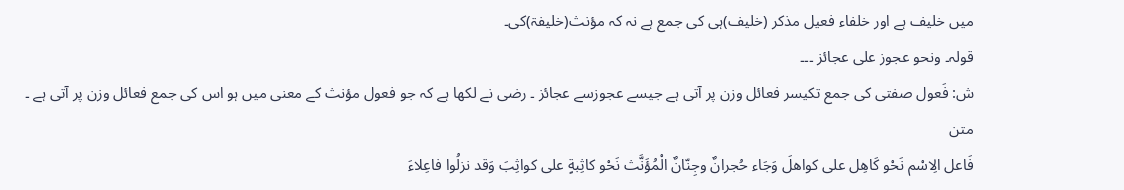میں خلیف ہے اور خلفاء فعیل مذکر (خلیف)ہی کی جمع ہے نہ کہ مؤنث(خلیفۃ)کی۔
قولہ۔ ونحو عجوز علی عجائز ۔۔۔
ش: فَعول صفتی کی جمع تکیسر فعائل وزن پر آتی ہے جیسے عجوزسے عجائز ۔ رضی نے لکھا ہے کہ جو فعول مؤنث کے معنی میں ہو اس کی جمع فعائل وزن پر آتی ہے ۔
متن
فَاعل الِاسْم نَحْو كَاهِل على كواهلَ وَجَاء حُجرانٌ وجِنّانٌ الْمُؤَنَّث نَحْو كاثِبةٍ على كواثِبَ وَقد نزلُوا فاعِلاءَ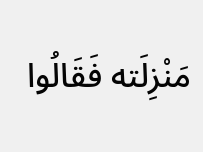مَنْزِلَته فَقَالُوا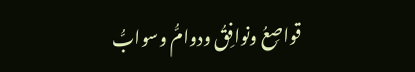قواصِعُ ونوافِقُ ودوامُّ وسوابُّ